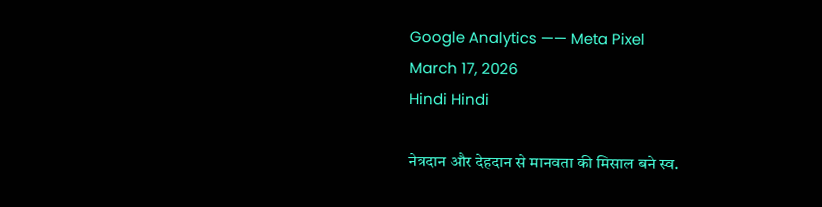Google Analytics —— Meta Pixel
March 17, 2026
Hindi Hindi

नेत्रदान और देहदान से मानवता की मिसाल बने स्व.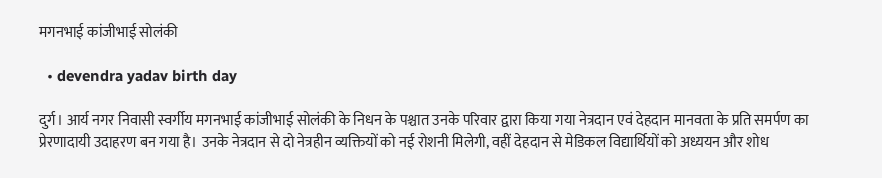मगनभाई कांजीभाई सोलंकी

  • devendra yadav birth day

दुर्ग। आर्य नगर निवासी स्वर्गीय मगनभाई कांजीभाई सोलंकी के निधन के पश्चात उनके परिवार द्वारा किया गया नेत्रदान एवं देहदान मानवता के प्रति समर्पण का प्रेरणादायी उदाहरण बन गया है। उनके नेत्रदान से दो नेत्रहीन व्यक्तियों को नई रोशनी मिलेगी, वहीं देहदान से मेडिकल विद्यार्थियों को अध्ययन और शोध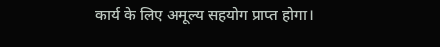कार्य के लिए अमूल्य सहयोग प्राप्त होगा।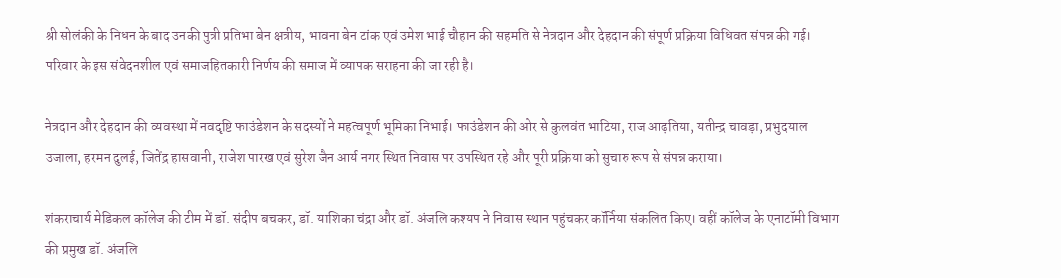श्री सोलंकी के निधन के बाद उनकी पुत्री प्रतिभा बेन क्षत्रीय, भावना बेन टांक एवं उमेश भाई चौहान की सहमति से नेत्रदान और देहदान की संपूर्ण प्रक्रिया विधिवत संपन्न की गई। परिवार के इस संवेदनशील एवं समाजहितकारी निर्णय की समाज में व्यापक सराहना की जा रही है।

नेत्रदान और देहदान की व्यवस्था में नवदृष्टि फाउंडेशन के सदस्यों ने महत्वपूर्ण भूमिका निभाई। फाउंडेशन की ओर से कुलवंत भाटिया, राज आढ़तिया, यतीन्द्र चावड़ा, प्रभुदयाल उजाला, हरमन दुलई, जितेंद्र हासवानी, राजेश पारख एवं सुरेश जैन आर्य नगर स्थित निवास पर उपस्थित रहे और पूरी प्रक्रिया को सुचारु रूप से संपन्न कराया।

शंकराचार्य मेडिकल कॉलेज की टीम में डॉ. संदीप बचकर, डॉ. याशिका चंद्रा और डॉ. अंजलि कश्यप ने निवास स्थान पहुंचकर कॉर्निया संकलित किए। वहीं कॉलेज के एनाटॉमी विभाग की प्रमुख डॉ. अंजलि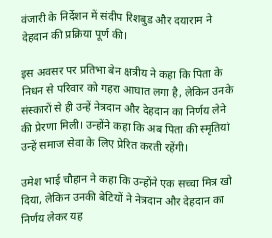वंजारी के निर्देशन में संदीप रिशबुड और दयाराम ने देहदान की प्रक्रिया पूर्ण की।

इस अवसर पर प्रतिभा बेन क्षत्रीय ने कहा कि पिता के निधन से परिवार को गहरा आघात लगा है, लेकिन उनके संस्कारों से ही उन्हें नेत्रदान और देहदान का निर्णय लेने की प्रेरणा मिली। उन्होंने कहा कि अब पिता की स्मृतियां उन्हें समाज सेवा के लिए प्रेरित करती रहेंगी।

उमेश भाई चौहान ने कहा कि उन्होंने एक सच्चा मित्र खो दिया, लेकिन उनकी बेटियों ने नेत्रदान और देहदान का निर्णय लेकर यह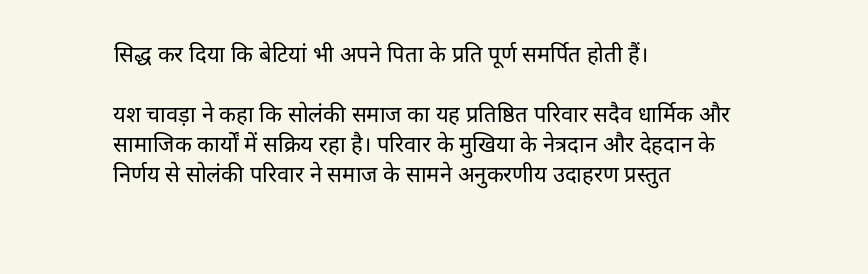सिद्ध कर दिया कि बेटियां भी अपने पिता के प्रति पूर्ण समर्पित होती हैं।

यश चावड़ा ने कहा कि सोलंकी समाज का यह प्रतिष्ठित परिवार सदैव धार्मिक और सामाजिक कार्यों में सक्रिय रहा है। परिवार के मुखिया के नेत्रदान और देहदान के निर्णय से सोलंकी परिवार ने समाज के सामने अनुकरणीय उदाहरण प्रस्तुत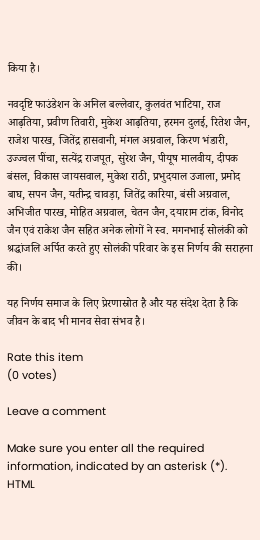किया है।

नवदृष्टि फाउंडेशन के अनिल बल्लेवार, कुलवंत भाटिया, राज आढ़तिया, प्रवीण तिवारी, मुकेश आढ़तिया, हरमन दुलई, रितेश जैन, राजेश पारख, जितेंद्र हासवानी, मंगल अग्रवाल, किरण भंडारी, उज्ज्वल पींचा, सत्येंद्र राजपूत, सुरेश जैन, पीयूष मालवीय, दीपक बंसल, विकास जायसवाल, मुकेश राठी, प्रभुदयाल उजाला, प्रमोद बाघ, सपन जैन, यतीन्द्र चावड़ा, जितेंद्र कारिया, बंसी अग्रवाल, अभिजीत पारख, मोहित अग्रवाल, चेतन जैन, दयाराम टांक, विनोद जैन एवं राकेश जैन सहित अनेक लोगों ने स्व. मगनभाई सोलंकी को श्रद्धांजलि अर्पित करते हुए सोलंकी परिवार के इस निर्णय की सराहना की।

यह निर्णय समाज के लिए प्रेरणास्रोत है और यह संदेश देता है कि जीवन के बाद भी मानव सेवा संभव है।

Rate this item
(0 votes)

Leave a comment

Make sure you enter all the required information, indicated by an asterisk (*). HTML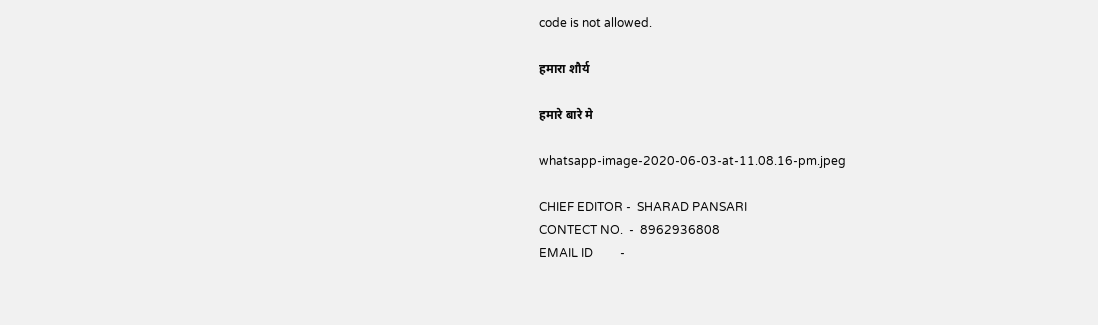code is not allowed.

हमारा शौर्य

हमारे बारे मे

whatsapp-image-2020-06-03-at-11.08.16-pm.jpeg

CHIEF EDITOR -  SHARAD PANSARI
CONTECT NO.  -  8962936808
EMAIL ID         -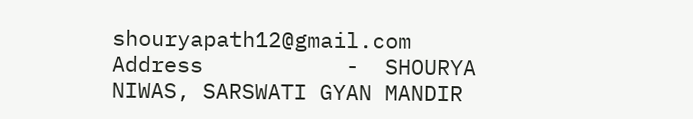shouryapath12@gmail.com
Address           -  SHOURYA NIWAS, SARSWATI GYAN MANDIR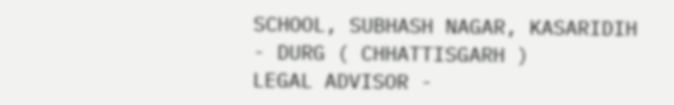SCHOOL, SUBHASH NAGAR, KASARIDIH - DURG ( CHHATTISGARH )
LEGAL ADVISOR -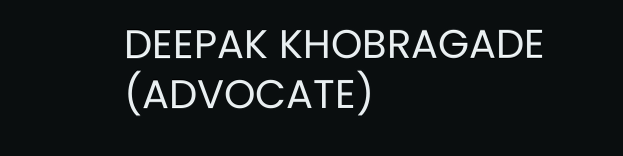DEEPAK KHOBRAGADE (ADVOCATE)